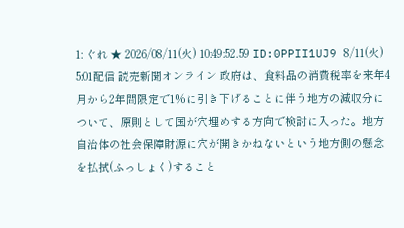1: ぐれ ★ 2026/08/11(火) 10:49:52.59 ID:0PPII1UJ9 8/11(火) 5:01配信 読売新聞オンライン 政府は、食料品の消費税率を来年4月から2年間限定で1%に引き下げることに伴う地方の減収分について、原則として国が穴埋めする方向で検討に入った。地方自治体の社会保障財源に穴が開きかねないという地方側の懸念を払拭(ふっしょく)すること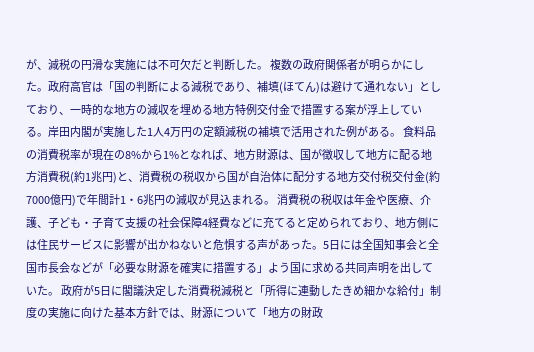が、減税の円滑な実施には不可欠だと判断した。 複数の政府関係者が明らかにした。政府高官は「国の判断による減税であり、補填(ほてん)は避けて通れない」としており、一時的な地方の減収を埋める地方特例交付金で措置する案が浮上している。岸田内閣が実施した1人4万円の定額減税の補填で活用された例がある。 食料品の消費税率が現在の8%から1%となれば、地方財源は、国が徴収して地方に配る地方消費税(約1兆円)と、消費税の税収から国が自治体に配分する地方交付税交付金(約7000億円)で年間計1・6兆円の減収が見込まれる。 消費税の税収は年金や医療、介護、子ども・子育て支援の社会保障4経費などに充てると定められており、地方側には住民サービスに影響が出かねないと危惧する声があった。5日には全国知事会と全国市長会などが「必要な財源を確実に措置する」よう国に求める共同声明を出していた。 政府が5日に閣議決定した消費税減税と「所得に連動したきめ細かな給付」制度の実施に向けた基本方針では、財源について「地方の財政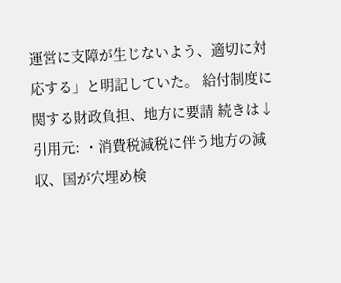運営に支障が生じないよう、適切に対応する」と明記していた。 給付制度に関する財政負担、地方に要請 続きは↓ 引用元: ・消費税減税に伴う地方の減収、国が穴埋め検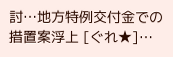討…地方特例交付金での措置案浮上 [ぐれ★]…